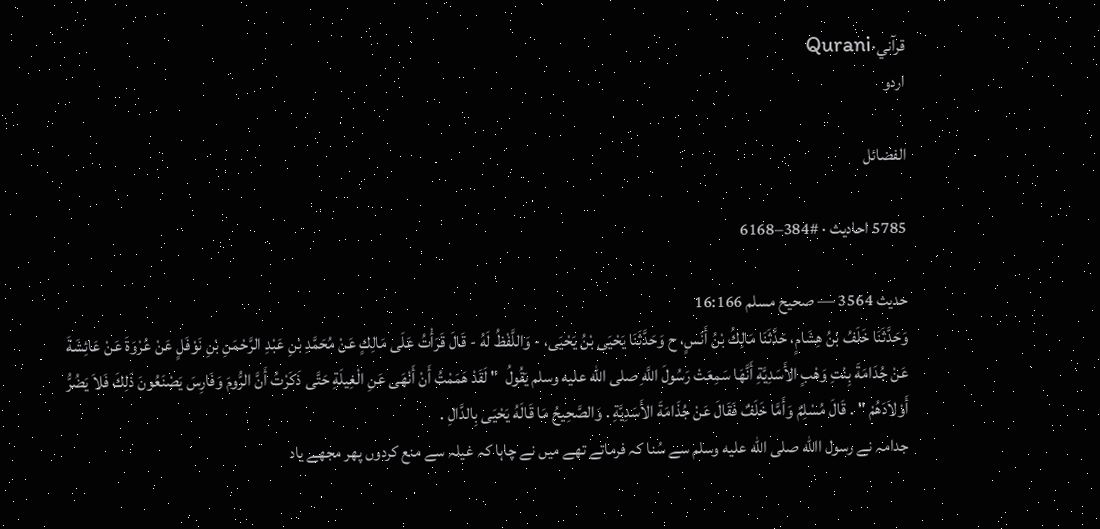قرآني·Qurani
اردو

الفضائل

5785 احادیث · #384–6168

حدیث 3564 — صحيح مسلم 16:166
وَحَدَّثَنَا خَلَفُ بْنُ هِشَامٍ، حَدَّثَنَا مَالِكُ بْنُ أَنَسٍ، ح وَحَدَّثَنَا يَحْيَى بْنُ يَحْيَى، - وَاللَّفْظُ لَهُ - قَالَ قَرَأْتُ عَلَى مَالِكٍ عَنْ مُحَمَّدِ بْنِ عَبْدِ الرَّحْمَنِ بْنِ نَوْفَلٍ عَنْ عُرْوَةَ عَنْ عَائِشَةَ عَنْ جُدَامَةَ بِنْتِ وَهْبٍ الأَسَدِيَّةِ أَنَّهَا سَمِعَتْ رَسُولَ اللَّهِ صلى الله عليه وسلم يَقُولُ  " لَقَدْ هَمَمْتُ أَنْ أَنْهَى عَنِ الْغِيلَةِ حَتَّى ذَكَرْتُ أَنَّ الرُّومَ وَفَارِسَ يَصْنَعُونَ ذَلِكَ فَلاَ يَضُرُّ أَوْلاَدَهُمْ " . قَالَ مُسْلِمٌ وَأَمَّا خَلَفٌ فَقَالَ عَنْ جُذَامَةَ الأَسَدِيَّةِ . وَالصَّحِيحُ مَا قَالَهُ يَحْيَى بِالدَّالِ .
جدامہ نے رسول االله صلى الله عليه وسلم سے سُنا کہ فرماتے تھے میں نے چاہا کہ غیلہ سے منع کردوں پھر مجھے یاد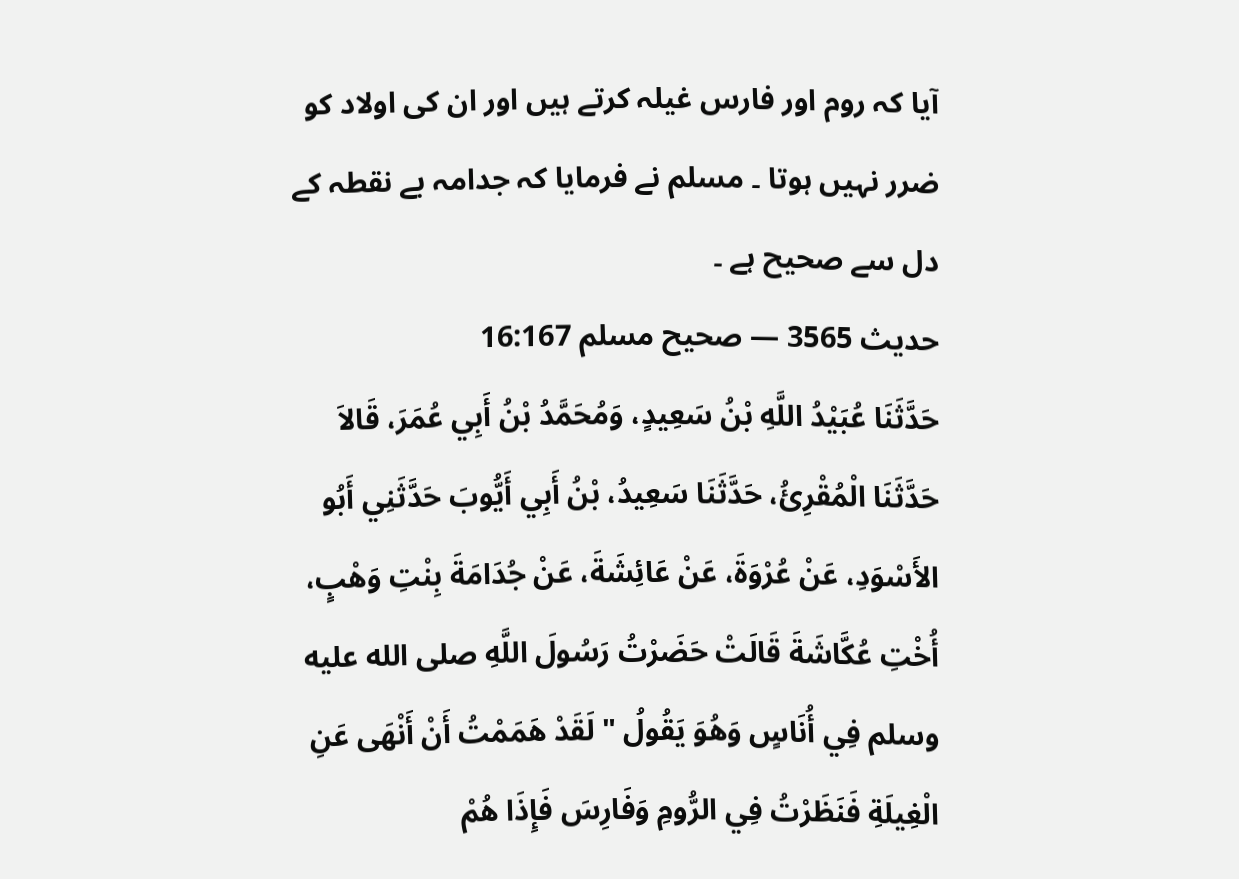آیا کہ روم اور فارس غیلہ کرتے ہیں اور ان کی اولاد کو ضرر نہیں ہوتا ۔ مسلم نے فرمایا کہ جدامہ بے نقطہ کے دل سے صحیح ہے ۔
حدیث 3565 — صحيح مسلم 16:167
حَدَّثَنَا عُبَيْدُ اللَّهِ بْنُ سَعِيدٍ، وَمُحَمَّدُ بْنُ أَبِي عُمَرَ، قَالاَ حَدَّثَنَا الْمُقْرِئُ، حَدَّثَنَا سَعِيدُ، بْنُ أَبِي أَيُّوبَ حَدَّثَنِي أَبُو الأَسْوَدِ، عَنْ عُرْوَةَ، عَنْ عَائِشَةَ، عَنْ جُدَامَةَ بِنْتِ وَهْبٍ، أُخْتِ عُكَّاشَةَ قَالَتْ حَضَرْتُ رَسُولَ اللَّهِ صلى الله عليه وسلم فِي أُنَاسٍ وَهُوَ يَقُولُ " لَقَدْ هَمَمْتُ أَنْ أَنْهَى عَنِ الْغِيلَةِ فَنَظَرْتُ فِي الرُّومِ وَفَارِسَ فَإِذَا هُمْ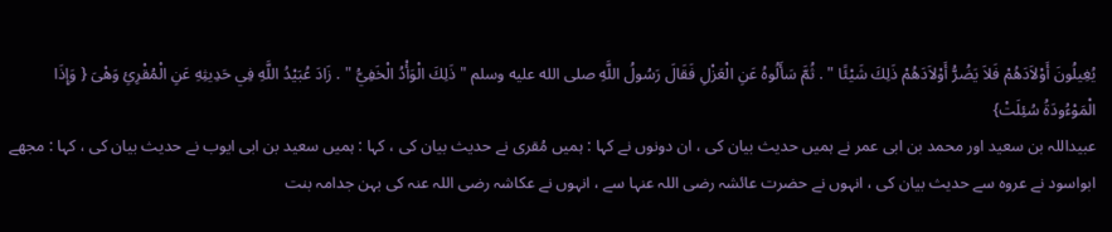يُغِيلُونَ أَوْلاَدَهُمْ فَلاَ يَضُرُّ أَوْلاَدَهُمْ ذَلِكَ شَيْئًا " . ثُمَّ سَأَلُوهُ عَنِ الْعَزْلِ فَقَالَ رَسُولُ اللَّهِ صلى الله عليه وسلم " ذَلِكَ الْوَأْدُ الْخَفِيُّ " . زَادَ عُبَيْدُ اللَّهِ فِي حَدِيثِهِ عَنِ الْمُقْرِئِ وَهْىَ { وَإِذَا الْمَوْءُودَةُ سُئِلَتْ}
عبیداللہ بن سعید اور محمد بن ابی عمر نے ہمیں حدیث بیان کی ، ان دونوں نے کہا : ہمیں مُقری نے حدیث بیان کی ، کہا : ہمیں سعید بن ابی ایوب نے حدیث بیان کی ، کہا : مجھے ابواسود نے عروہ سے حدیث بیان کی ، انہوں نے حضرت عائشہ رضی اللہ عنہا سے ، انہوں نے عکاشہ رضی اللہ عنہ کی بہن جدامہ بنت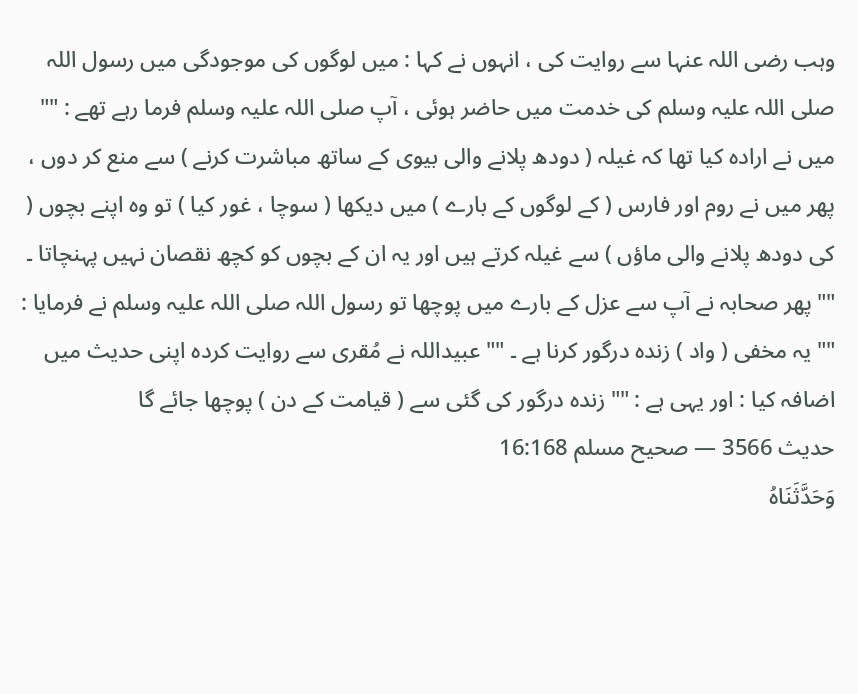وہب رضی اللہ عنہا سے روایت کی ، انہوں نے کہا : میں لوگوں کی موجودگی میں رسول اللہ صلی اللہ علیہ وسلم کی خدمت میں حاضر ہوئی ، آپ صلی اللہ علیہ وسلم فرما رہے تھے : "" میں نے ارادہ کیا تھا کہ غیلہ ( دودھ پلانے والی بیوی کے ساتھ مباشرت کرنے ) سے منع کر دوں ، پھر میں نے روم اور فارس ( کے لوگوں کے بارے ) میں دیکھا ( سوچا ، غور کیا ) تو وہ اپنے بچوں ( کی دودھ پلانے والی ماؤں ) سے غیلہ کرتے ہیں اور یہ ان کے بچوں کو کچھ نقصان نہیں پہنچاتا ۔ "" پھر صحابہ نے آپ سے عزل کے بارے میں پوچھا تو رسول اللہ صلی اللہ علیہ وسلم نے فرمایا : "" یہ مخفی ( واد ) زندہ درگور کرنا ہے ۔ "" عبیداللہ نے مُقری سے روایت کردہ اپنی حدیث میں اضافہ کیا : اور یہی ہے : "" زندہ درگور کی گئی سے ( قیامت کے دن ) پوچھا جائے گا
حدیث 3566 — صحيح مسلم 16:168
وَحَدَّثَنَاهُ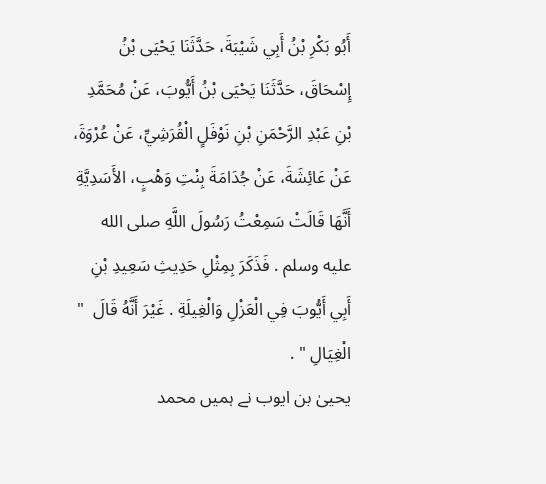أَبُو بَكْرِ بْنُ أَبِي شَيْبَةَ، حَدَّثَنَا يَحْيَى بْنُ إِسْحَاقَ، حَدَّثَنَا يَحْيَى بْنُ أَيُّوبَ، عَنْ مُحَمَّدِ بْنِ عَبْدِ الرَّحْمَنِ بْنِ نَوْفَلٍ الْقُرَشِيِّ، عَنْ عُرْوَةَ، عَنْ عَائِشَةَ، عَنْ جُدَامَةَ بِنْتِ وَهْبٍ، الأَسَدِيَّةِ أَنَّهَا قَالَتْ سَمِعْتُ رَسُولَ اللَّهِ صلى الله عليه وسلم . فَذَكَرَ بِمِثْلِ حَدِيثِ سَعِيدِ بْنِ أَبِي أَيُّوبَ فِي الْعَزْلِ وَالْغِيلَةِ . غَيْرَ أَنَّهُ قَالَ  " الْغِيَالِ " .
یحییٰ بن ایوب نے ہمیں محمد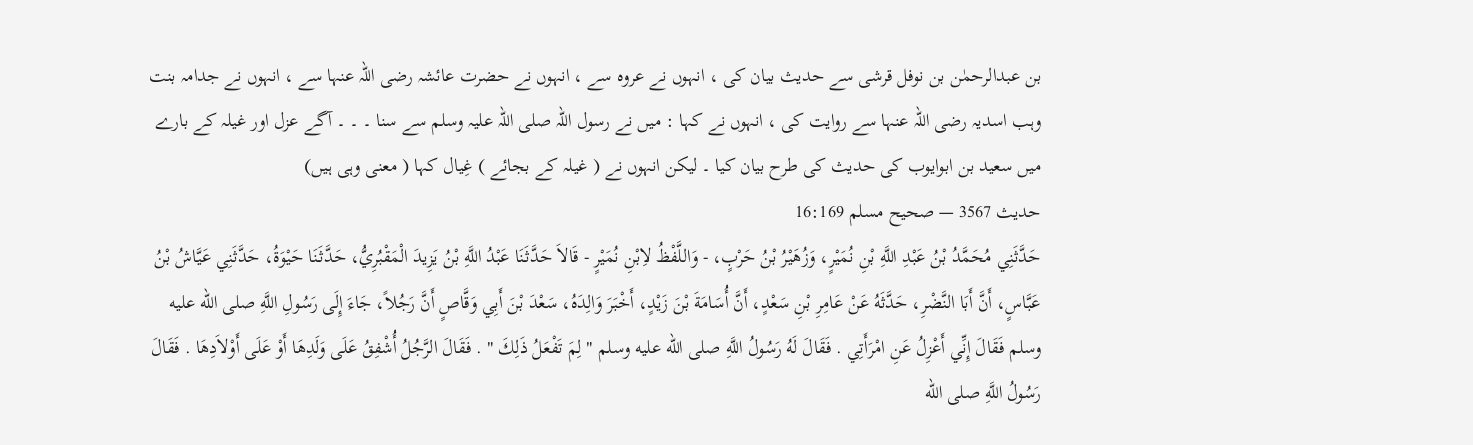بن عبدالرحمٰن بن نوفل قرشی سے حدیث بیان کی ، انہوں نے عروہ سے ، انہوں نے حضرت عائشہ رضی اللہ عنہا سے ، انہوں نے جدامہ بنت وہب اسدیہ رضی اللہ عنہا سے روایت کی ، انہوں نے کہا : میں نے رسول اللہ صلی اللہ علیہ وسلم سے سنا ۔ ۔ ۔ آگے عزل اور غیلہ کے بارے میں سعید بن ابوایوب کی حدیث کی طرح بیان کیا ۔ لیکن انہوں نے ( غیلہ کے بجائے ) غِیال کہا ( معنی وہی ہیں)
حدیث 3567 — صحيح مسلم 16:169
حَدَّثَنِي مُحَمَّدُ بْنُ عَبْدِ اللَّهِ بْنِ نُمَيْرٍ، وَزُهَيْرُ بْنُ حَرْبٍ، - وَاللَّفْظُ لاِبْنِ نُمَيْرٍ - قَالاَ حَدَّثَنَا عَبْدُ اللَّهِ بْنُ يَزِيدَ الْمَقْبُرِيُّ، حَدَّثَنَا حَيْوَةُ، حَدَّثَنِي عَيَّاشُ بْنُ عَبَّاسٍ، أَنَّ أَبَا النَّضْرِ، حَدَّثَهُ عَنْ عَامِرِ بْنِ سَعْدٍ، أَنَّ أُسَامَةَ بْنَ زَيْدٍ، أَخْبَرَ وَالِدَهُ، سَعْدَ بْنَ أَبِي وَقَّاصٍ أَنَّ رَجُلاً، جَاءَ إِلَى رَسُولِ اللَّهِ صلى الله عليه وسلم فَقَالَ إِنِّي أَعْزِلُ عَنِ امْرَأَتِي . فَقَالَ لَهُ رَسُولُ اللَّهِ صلى الله عليه وسلم " لِمَ تَفْعَلُ ذَلِكَ " . فَقَالَ الرَّجُلُ أُشْفِقُ عَلَى وَلَدِهَا أَوْ عَلَى أَوْلاَدِهَا . فَقَالَ رَسُولُ اللَّهِ صلى الله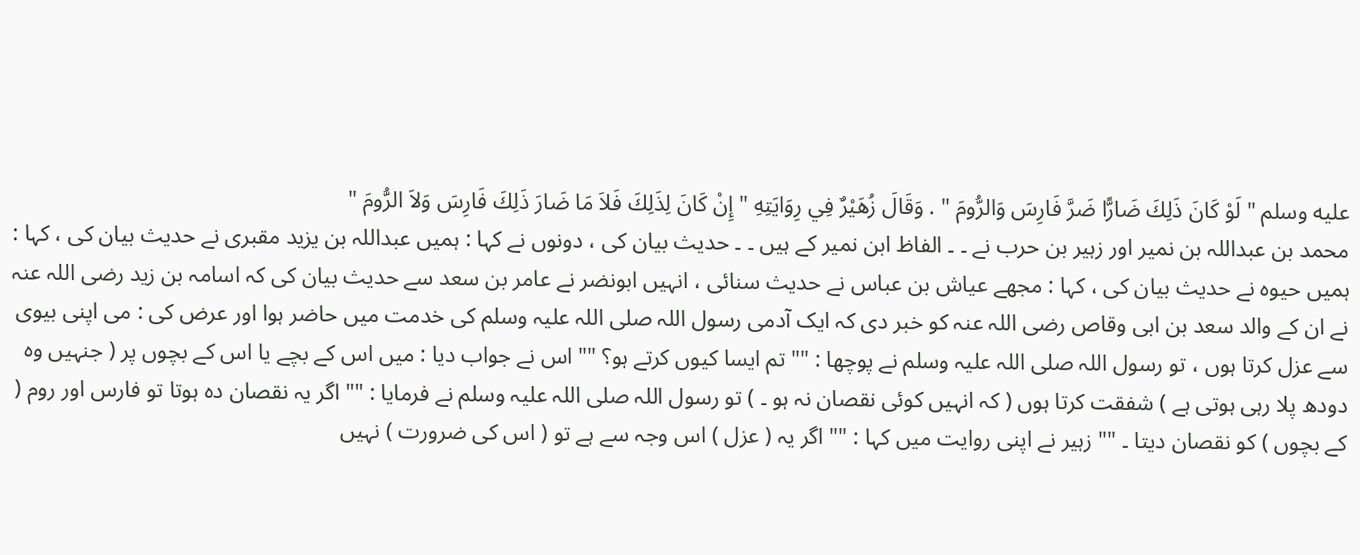عليه وسلم " لَوْ كَانَ ذَلِكَ ضَارًّا ضَرَّ فَارِسَ وَالرُّومَ " . وَقَالَ زُهَيْرٌ فِي رِوَايَتِهِ " إِنْ كَانَ لِذَلِكَ فَلاَ مَا ضَارَ ذَلِكَ فَارِسَ وَلاَ الرُّومَ "
محمد بن عبداللہ بن نمیر اور زہیر بن حرب نے ۔ ۔ الفاظ ابن نمیر کے ہیں ۔ ۔ حدیث بیان کی ، دونوں نے کہا : ہمیں عبداللہ بن یزید مقبری نے حدیث بیان کی ، کہا : ہمیں حیوہ نے حدیث بیان کی ، کہا : مجھے عیاش بن عباس نے حدیث سنائی ، انہیں ابونضر نے عامر بن سعد سے حدیث بیان کی کہ اسامہ بن زید رضی اللہ عنہ نے ان کے والد سعد بن ابی وقاص رضی اللہ عنہ کو خبر دی کہ ایک آدمی رسول اللہ صلی اللہ علیہ وسلم کی خدمت میں حاضر ہوا اور عرض کی : می اپنی بیوی سے عزل کرتا ہوں ، تو رسول اللہ صلی اللہ علیہ وسلم نے پوچھا : "" تم ایسا کیوں کرتے ہو؟ "" اس نے جواب دیا : میں اس کے بچے یا اس کے بچوں پر ( جنہیں وہ دودھ پلا رہی ہوتی ہے ) شفقت کرتا ہوں ( کہ انہیں کوئی نقصان نہ ہو ۔ ) تو رسول اللہ صلی اللہ علیہ وسلم نے فرمایا : "" اگر یہ نقصان دہ ہوتا تو فارس اور روم ( کے بچوں ) کو نقصان دیتا ۔ "" زہیر نے اپنی روایت میں کہا : "" اگر یہ ( عزل ) اس وجہ سے ہے تو ( اس کی ضرورت ) نہیں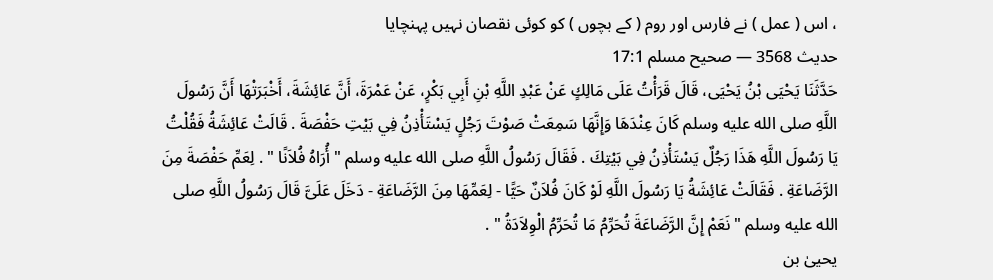، اس ( عمل ) نے فارس اور روم ( کے بچوں ) کو کوئی نقصان نہیں پہنچایا
حدیث 3568 — صحيح مسلم 17:1
حَدَّثَنَا يَحْيَى بْنُ يَحْيَى، قَالَ قَرَأْتُ عَلَى مَالِكٍ عَنْ عَبْدِ اللَّهِ بْنِ أَبِي بَكْرٍ، عَنْ عَمْرَةَ، أَنَّ عَائِشَةَ، أَخْبَرَتْهَا أَنَّ رَسُولَ اللَّهِ صلى الله عليه وسلم كَانَ عِنْدَهَا وَإِنَّهَا سَمِعَتْ صَوْتَ رَجُلٍ يَسْتَأْذِنُ فِي بَيْتِ حَفْصَةَ . قَالَتْ عَائِشَةُ فَقُلْتُ يَا رَسُولَ اللَّهِ هَذَا رَجُلٌ يَسْتَأْذِنُ فِي بَيْتِكَ . فَقَالَ رَسُولُ اللَّهِ صلى الله عليه وسلم " أُرَاهُ فُلاَنًا " . لِعَمِّ حَفْصَةَ مِنَ الرَّضَاعَةِ . فَقَالَتْ عَائِشَةُ يَا رَسُولَ اللَّهِ لَوْ كَانَ فُلاَنٌ حَيًّا - لِعَمِّهَا مِنَ الرَّضَاعَةِ - دَخَلَ عَلَىَّ قَالَ رَسُولُ اللَّهِ صلى الله عليه وسلم " نَعَمْ إِنَّ الرَّضَاعَةَ تُحَرِّمُ مَا تُحَرِّمُ الْوِلاَدَةُ " .
یحییٰ بن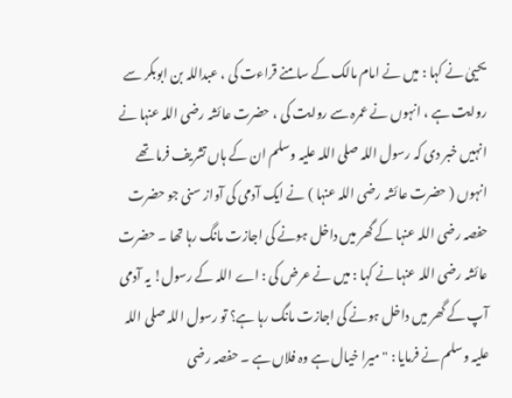یحییٰ نے کہا : میں نے امام مالک کے سامنے قراءت کی ، عبداللہ بن ابوبکر سے روایت ہے ، انہوں نے عمرہ سے روایت کی ، حضرت عائشہ رضی اللہ عنہا نے انہیں خبر دی کہ رسول اللہ صلی اللہ علیہ وسلم ان کے ہاں تشریف فرما تھے انہوں ( حضرت عائشہ رضی اللہ عنہا ) نے ایک آدمی کی آواز سنی جو حضرت حفصہ رضی اللہ عنہا کے گھر میں داخل ہونے کی اجازت مانگ رہا تھا ۔ حضرت عائشہ رضی اللہ عنہا نے کہا : میں نے عرض کی : اے اللہ کے رسول! یہ آدمی آپ کے گھر میں داخل ہونے کی اجازت مانگ رہا ہے؟ تو رسول اللہ صلی اللہ علیہ وسلم نے فرمایا : " میرا خیال ہے وہ فلاں ہے ۔ حفصہ رضی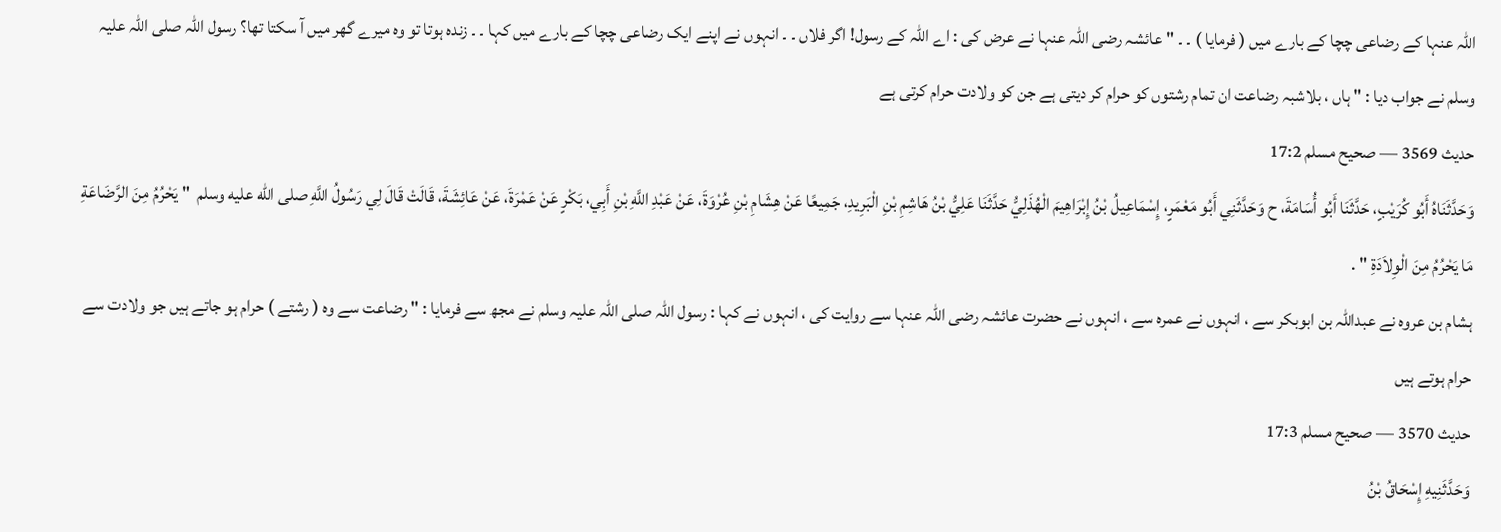اللہ عنہا کے رضاعی چچا کے بارے میں ( فرمایا ) ۔ ۔ " عائشہ رضی اللہ عنہا نے عرض کی : اے اللہ کے رسول! اگر فلاں ۔ ۔ انہوں نے اپنے ایک رضاعی چچا کے بارے میں کہا ۔ ۔ زندہ ہوتا تو وہ میرے گھر میں آ سکتا تھا؟ رسول اللہ صلی اللہ علیہ وسلم نے جواب دیا : " ہاں ، بلاشبہ رضاعت ان تمام رشتوں کو حرام کر دیتی ہے جن کو ولادت حرام کرتی ہے
حدیث 3569 — صحيح مسلم 17:2
وَحَدَّثَنَاهُ أَبُو كُرَيْبٍ، حَدَّثَنَا أَبُو أُسَامَةَ، ح وَحَدَّثَنِي أَبُو مَعْمَرٍ، إِسْمَاعِيلُ بْنُ إِبْرَاهِيمَ الْهُذَلِيُّ حَدَّثَنَا عَلِيُّ بْنُ هَاشِمِ بْنِ الْبَرِيدِ، جَمِيعًا عَنْ هِشَامِ بْنِ عُرْوَةَ، عَنْ عَبْدِ اللَّهِ بْنِ أَبِي، بَكْرٍ عَنْ عَمْرَةَ، عَنْ عَائِشَةَ، قَالَتْ قَالَ لِي رَسُولُ اللَّهِ صلى الله عليه وسلم  " يَحْرُمُ مِنَ الرَّضَاعَةِ مَا يَحْرُمُ مِنَ الْوِلاَدَةِ " .
ہشام بن عروہ نے عبداللہ بن ابوبکر سے ، انہوں نے عمرہ سے ، انہوں نے حضرت عائشہ رضی اللہ عنہا سے روایت کی ، انہوں نے کہا : رسول اللہ صلی اللہ علیہ وسلم نے مجھ سے فرمایا : " رضاعت سے وہ ( رشتے ) حرام ہو جاتے ہیں جو ولادت سے حرام ہوتے ہیں
حدیث 3570 — صحيح مسلم 17:3
وَحَدَّثَنِيهِ إِسْحَاقُ بْنُ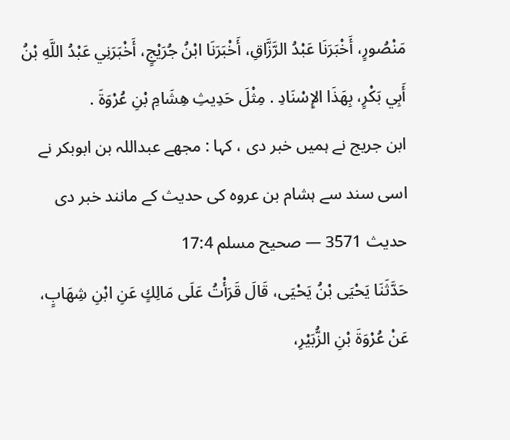مَنْصُورٍ، أَخْبَرَنَا عَبْدُ الرَّزَّاقِ، أَخْبَرَنَا ابْنُ جُرَيْجٍ، أَخْبَرَنِي عَبْدُ اللَّهِ بْنُ أَبِي بَكْرٍ، بِهَذَا الإِسْنَادِ . مِثْلَ حَدِيثِ هِشَامِ بْنِ عُرْوَةَ .
ابن جریج نے ہمیں خبر دی ، کہا : مجھے عبداللہ بن ابوبکر نے اسی سند سے ہشام بن عروہ کی حدیث کے مانند خبر دی
حدیث 3571 — صحيح مسلم 17:4
حَدَّثَنَا يَحْيَى بْنُ يَحْيَى، قَالَ قَرَأْتُ عَلَى مَالِكٍ عَنِ ابْنِ شِهَابٍ، عَنْ عُرْوَةَ بْنِ الزُّبَيْرِ،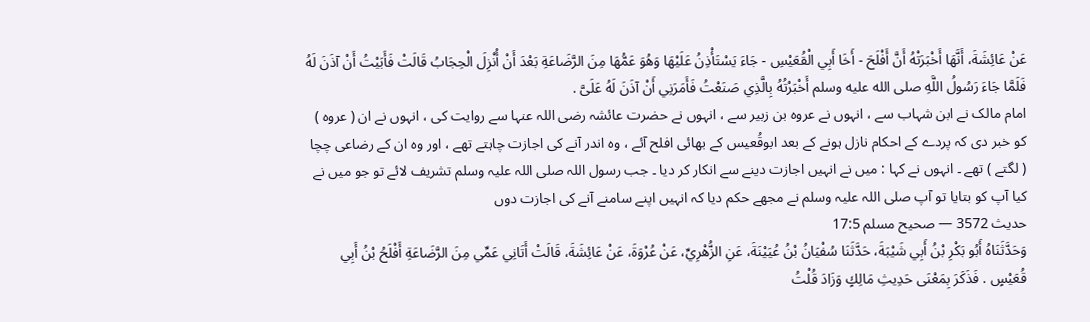عَنْ عَائِشَةَ، أَنَّهَا أَخْبَرَتْهُ أَنَّ أَفْلَحَ - أَخَا أَبِي الْقُعَيْسِ - جَاءَ يَسْتَأْذِنُ عَلَيْهَا وَهُوَ عَمُّهَا مِنَ الرَّضَاعَةِ بَعْدَ أَنْ أُنْزِلَ الْحِجَابُ قَالَتْ فَأَبَيْتُ أَنْ آذَنَ لَهُ فَلَمَّا جَاءَ رَسُولُ اللَّهِ صلى الله عليه وسلم أَخْبَرْتُهُ بِالَّذِي صَنَعْتُ فَأَمَرَنِي أَنْ آذَنَ لَهُ عَلَىَّ .
امام مالک نے ابن شہاب سے ، انہوں نے عروہ بن زبیر سے ، انہوں نے حضرت عائشہ رضی اللہ عنہا سے روایت کی ، انہوں نے ان ( عروہ ) کو خبر دی کہ پردے کے احکام نازل ہونے کے بعد ابوقُعیس کے بھائی افلح آئے ، وہ اندر آنے کی اجازت چاہتے تھے ، اور وہ ان کے رضاعی چچا ( لگتے ) تھے ۔ انہوں نے کہا : میں نے انہیں اجازت دینے سے انکار کر دیا ۔ جب رسول اللہ صلی اللہ علیہ وسلم تشریف لائے تو جو میں نے کیا آپ کو بتایا تو آپ صلی اللہ علیہ وسلم نے مجھے حکم دیا کہ انہیں اپنے سامنے آنے کی اجازت دوں
حدیث 3572 — صحيح مسلم 17:5
وَحَدَّثَنَاهُ أَبُو بَكْرِ بْنُ أَبِي شَيْبَةَ، حَدَّثَنَا سُفْيَانُ بْنُ عُيَيْنَةَ، عَنِ الزُّهْرِيِّ، عَنْ عُرْوَةَ، عَنْ عَائِشَةَ، قَالَتْ أَتَانِي عَمِّي مِنَ الرَّضَاعَةِ أَفْلَحُ بْنُ أَبِي قُعَيْسٍ . فَذَكَرَ بِمَعْنَى حَدِيثِ مَالِكٍ وَزَادَ قُلْتُ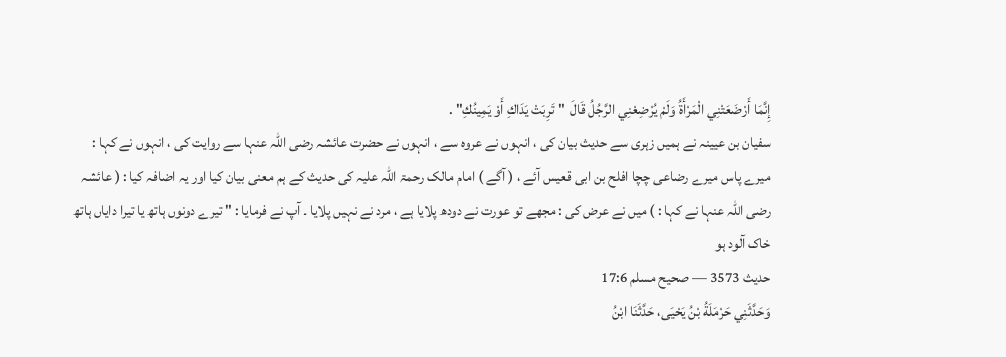إِنَّمَا أَرْضَعَتْنِي الْمَرْأَةُ وَلَمْ يُرْضِعْنِي الرَّجُلُ قَالَ  " تَرِبَتْ يَدَاكِ أَوْ يَمِينُكِ" .
سفیان بن عیینہ نے ہمیں زہری سے حدیث بیان کی ، انہوں نے عروہ سے ، انہوں نے حضرت عائشہ رضی اللہ عنہا سے روایت کی ، انہوں نے کہا : میرے پاس میرے رضاعی چچا افلح بن ابی قعیس آئے ، ( آگے ) امام مالک رحمۃ اللہ علیہ کی حدیث کے ہم معنی بیان کیا اور یہ اضافہ کیا : ( عائشہ رضی اللہ عنہا نے کہا : ) میں نے عرض کی : مجھے تو عورت نے دودھ پلایا ہے ، مرد نے نہیں پلایا ۔ آپ نے فرمایا : " تیرے دونوں ہاتھ یا تیرا دایاں ہاتھ خاک آلود ہو
حدیث 3573 — صحيح مسلم 17:6
وَحَدَّثَنِي حَرْمَلَةُ بْنُ يَحْيَى، حَدَّثَنَا ابْنُ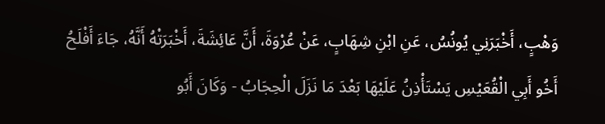وَهْبٍ، أَخْبَرَنِي يُونُسُ، عَنِ ابْنِ شِهَابٍ، عَنْ عُرْوَةَ، أَنَّ عَائِشَةَ، أَخْبَرَتْهُ أَنَّهُ، جَاءَ أَفْلَحُ أَخُو أَبِي الْقُعَيْسِ يَسْتَأْذِنُ عَلَيْهَا بَعْدَ مَا نَزَلَ الْحِجَابُ - وَكَانَ أَبُو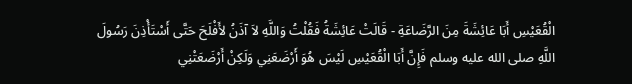الْقُعَيْسِ أَبَا عَائِشَةَ مِنَ الرَّضَاعَةِ - قَالَتْ عَائِشَةُ فَقُلْتُ وَاللَّهِ لاَ آذَنُ لأَفْلَحَ حَتَّى أَسْتَأْذِنَ رَسُولَ اللَّهِ صلى الله عليه وسلم فَإِنَّ أَبَا الْقُعَيْسِ لَيْسَ هُوَ أَرْضَعَنِي وَلَكِنْ أَرْضَعَتْنِي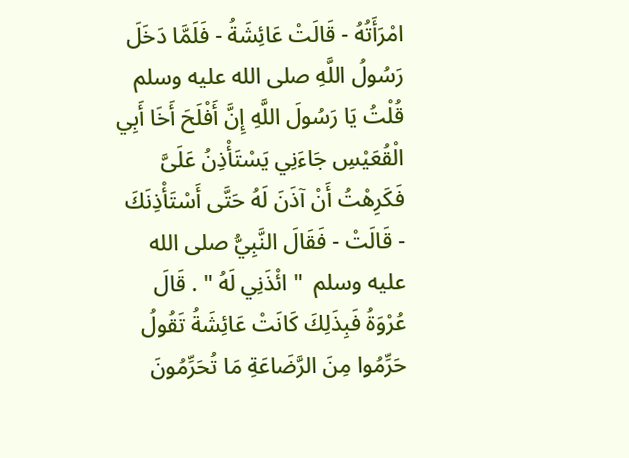امْرَأَتُهُ - قَالَتْ عَائِشَةُ - فَلَمَّا دَخَلَ رَسُولُ اللَّهِ صلى الله عليه وسلم قُلْتُ يَا رَسُولَ اللَّهِ إِنَّ أَفْلَحَ أَخَا أَبِي الْقُعَيْسِ جَاءَنِي يَسْتَأْذِنُ عَلَىَّ فَكَرِهْتُ أَنْ آذَنَ لَهُ حَتَّى أَسْتَأْذِنَكَ - قَالَتْ - فَقَالَ النَّبِيُّ صلى الله عليه وسلم  " ائْذَنِي لَهُ " . قَالَ عُرْوَةُ فَبِذَلِكَ كَانَتْ عَائِشَةُ تَقُولُ حَرِّمُوا مِنَ الرَّضَاعَةِ مَا تُحَرِّمُونَ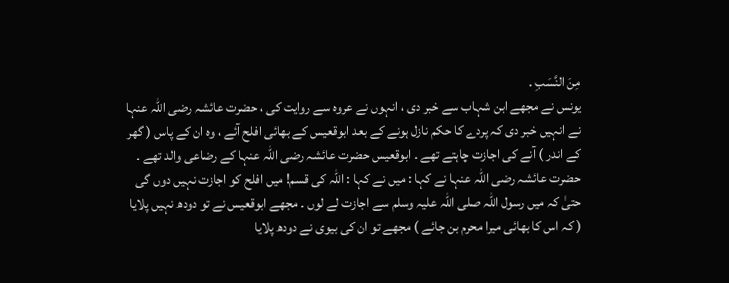مِنَ النَّسَبِ .
یونس نے مجھے ابن شہاب سے خبر دی ، انہوں نے عروہ سے روایت کی ، حضرت عائشہ رضی اللہ عنہا نے انہیں خبر دی کہ پردے کا حکم نازل ہونے کے بعد ابوقعیس کے بھائی افلح آئے ، وہ ان کے پاس ( گھر کے اندر ) آنے کی اجازت چاہتے تھے ۔ ابوقعیس حضرت عائشہ رضی اللہ عنہا کے رضاعی والد تھے ۔ حضرت عائشہ رضی اللہ عنہا نے کہا : میں نے کہا : اللہ کی قسم! میں افلح کو اجازت نہیں دوں گی حتیٰ کہ میں رسول اللہ صلی اللہ علیہ وسلم سے اجازت لے لوں ۔ مجھے ابوقعیس نے تو دودھ نہیں پلایا ( کہ اس کا بھائی میرا محرم بن جائے ) مجھے تو ان کی بیوی نے دودھ پلایا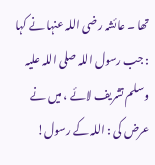تھا ۔ عائشہ رضی اللہ عنہا نے کہا : جب رسول اللہ صلی اللہ علیہ وسلم تشریف لائے ، میں نے عرض کی : اللہ کے رسول!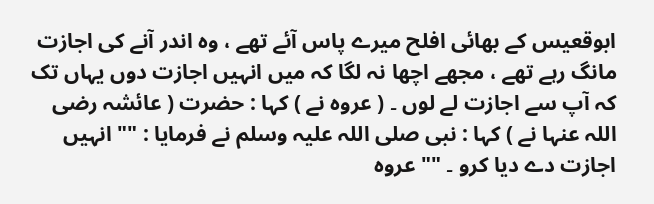ابوقعیس کے بھائی افلح میرے پاس آئے تھے ، وہ اندر آنے کی اجازت مانگ رہے تھے ، مجھے اچھا نہ لگا کہ میں انہیں اجازت دوں یہاں تک کہ آپ سے اجازت لے لوں ۔ ( عروہ نے ) کہا : حضرت ( عائشہ رضی اللہ عنہا نے ) کہا : نبی صلی اللہ علیہ وسلم نے فرمایا : "" انہیں اجازت دے دیا کرو ۔ "" عروہ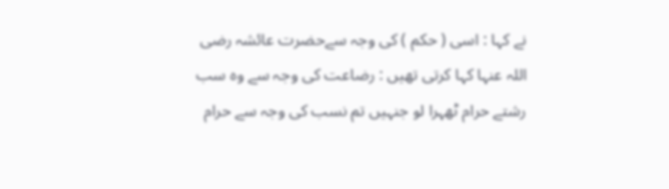نے کہا : اسی ( حکم ) کی وجہ سےحضرت عائشہ رضی اللہ عنہا کہا کرتی تھیں : رضاعت کی وجہ سے وہ سب رشتے حرام ٹھہرا لو جنہیں تم نسب کی وجہ سے حرام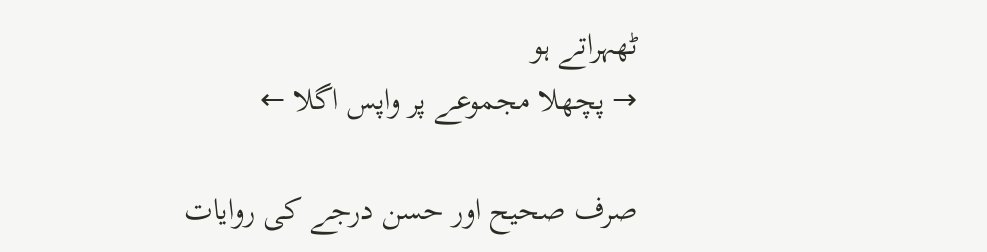ٹھہراتے ہو
→ پچھلا مجموعے پر واپس اگلا ←

صرف صحیح اور حسن درجے کی روایات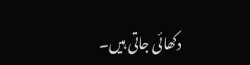دکھائی جاتی ہیں۔